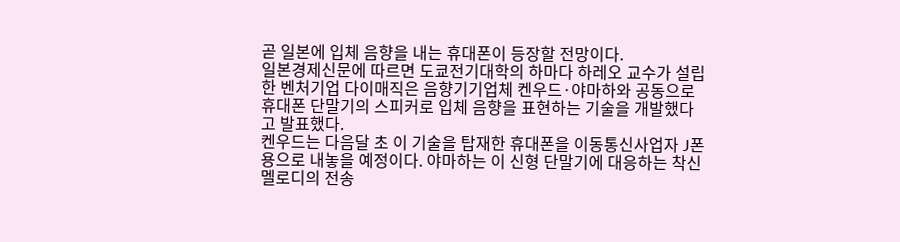곧 일본에 입체 음향을 내는 휴대폰이 등장할 전망이다.
일본경제신문에 따르면 도쿄전기대학의 하마다 하레오 교수가 설립한 벤처기업 다이매직은 음향기기업체 켄우드·야마하와 공동으로 휴대폰 단말기의 스피커로 입체 음향을 표현하는 기술을 개발했다고 발표했다.
켄우드는 다음달 초 이 기술을 탑재한 휴대폰을 이동통신사업자 J폰용으로 내놓을 예정이다. 야마하는 이 신형 단말기에 대응하는 착신 멜로디의 전송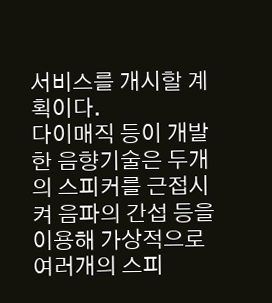서비스를 개시할 계획이다.
다이매직 등이 개발한 음향기술은 두개의 스피커를 근접시켜 음파의 간섭 등을 이용해 가상적으로 여러개의 스피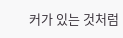커가 있는 것처럼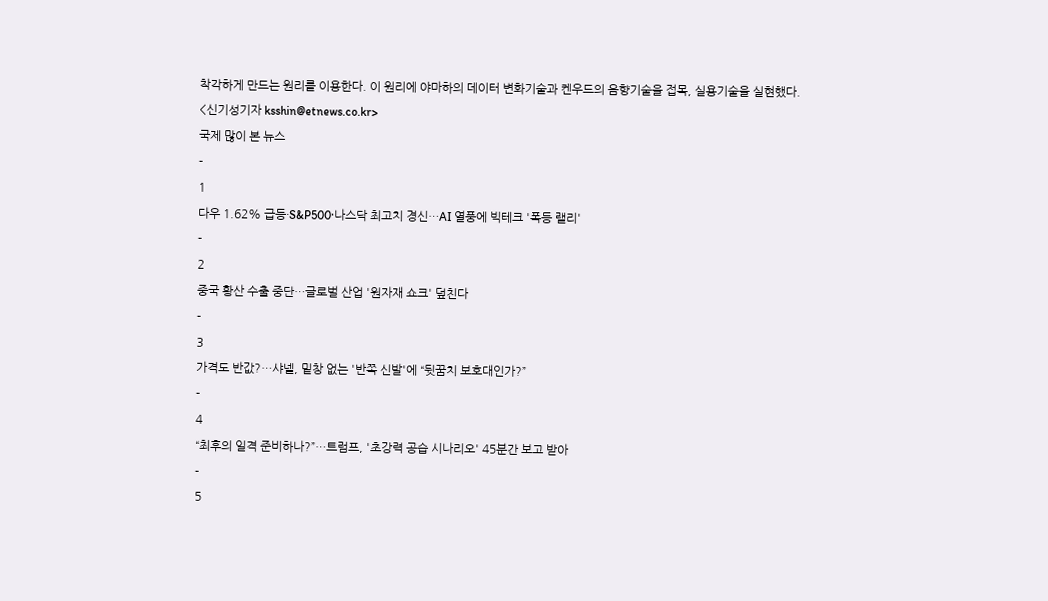착각하게 만드는 원리를 이용한다. 이 원리에 야마하의 데이터 변화기술과 켄우드의 음향기술을 접목, 실용기술을 실현했다.
<신기성기자 ksshin@etnews.co.kr>
국제 많이 본 뉴스
-
1
다우 1.62% 급등·S&P500·나스닥 최고치 경신…AI 열풍에 빅테크 '폭등 랠리'
-
2
중국 황산 수출 중단…글로벌 산업 '원자재 쇼크' 덮친다
-
3
가격도 반값?…샤넬, 밑창 없는 '반쪽 신발'에 “뒷꿈치 보호대인가?”
-
4
“최후의 일격 준비하나?”…트럼프, '초강력 공습 시나리오' 45분간 보고 받아
-
5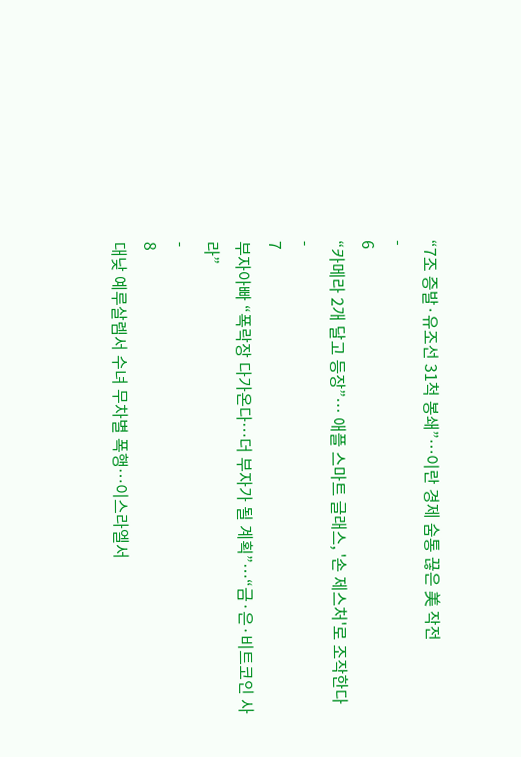“7조 증발·유조선 31척 봉쇄”…이란 경제 숨통 끊은 美 작전
-
6
“카메라 2개 달고 등장”… 애플 스마트 글래스, '손 제스처'로 조작한다
-
7
부자아빠 “폭락장 다가온다…더 부자가 될 계획”…“금·은·비트코인 사라”
-
8
대낮 예루살렘서 수녀 무차별 폭행…이스라엘서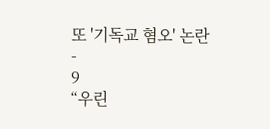또 '기독교 혐오' 논란
-
9
“우린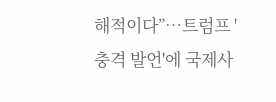해적이다”…트럼프 '충격 발언'에 국제사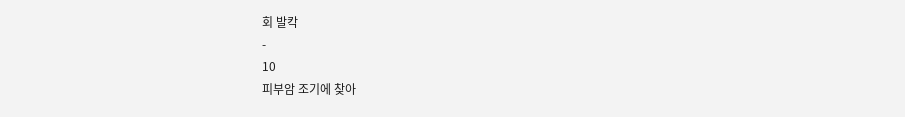회 발칵
-
10
피부암 조기에 찾아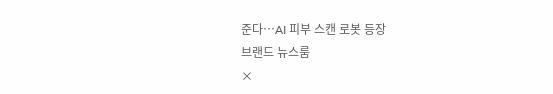준다…AI 피부 스캔 로봇 등장
브랜드 뉴스룸
×